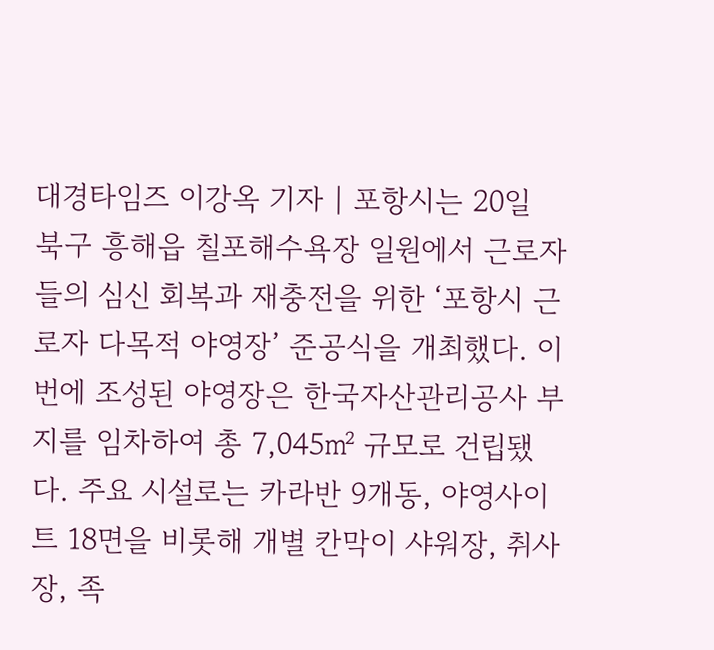대경타임즈 이강옥 기자 | 포항시는 20일 북구 흥해읍 칠포해수욕장 일원에서 근로자들의 심신 회복과 재충전을 위한 ‘포항시 근로자 다목적 야영장’ 준공식을 개최했다. 이번에 조성된 야영장은 한국자산관리공사 부지를 임차하여 총 7,045㎡ 규모로 건립됐다. 주요 시설로는 카라반 9개동, 야영사이트 18면을 비롯해 개별 칸막이 샤워장, 취사장, 족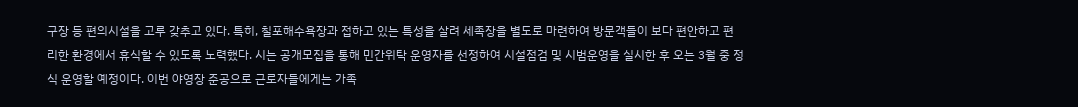구장 등 편의시설을 고루 갖추고 있다. 특히, 칠포해수욕장과 접하고 있는 특성을 살려 세족장을 별도로 마련하여 방문객들이 보다 편안하고 편리한 환경에서 휴식할 수 있도록 노력했다. 시는 공개모집을 통해 민간위탁 운영자를 선정하여 시설점검 및 시범운영을 실시한 후 오는 3월 중 정식 운영할 예정이다. 이번 야영장 준공으로 근로자들에게는 가족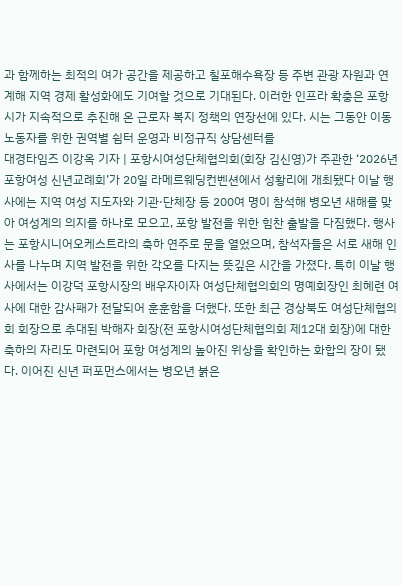과 함께하는 최적의 여가 공간을 제공하고 칠포해수욕장 등 주변 관광 자원과 연계해 지역 경제 활성화에도 기여할 것으로 기대된다. 이러한 인프라 확충은 포항시가 지속적으로 추진해 온 근로자 복지 정책의 연장선에 있다. 시는 그동안 이동노동자를 위한 권역별 쉼터 운영과 비정규직 상담센터를
대경타임즈 이강옥 기자 | 포항시여성단체협의회(회장 김신영)가 주관한 ‘2026년 포항여성 신년교례회’가 20일 라메르웨딩컨벤션에서 성황리에 개최됐다 이날 행사에는 지역 여성 지도자와 기관·단체장 등 200여 명이 참석해 병오년 새해를 맞아 여성계의 의지를 하나로 모으고, 포항 발전을 위한 힘찬 출발을 다짐했다. 행사는 포항시니어오케스트라의 축하 연주로 문을 열었으며, 참석자들은 서로 새해 인사를 나누며 지역 발전을 위한 각오를 다지는 뜻깊은 시간을 가졌다. 특히 이날 행사에서는 이강덕 포항시장의 배우자이자 여성단체협의회의 명예회장인 최혜련 여사에 대한 감사패가 전달되어 훈훈함을 더했다. 또한 최근 경상북도 여성단체협의회 회장으로 추대된 박해자 회장(전 포항시여성단체협의회 제12대 회장)에 대한 축하의 자리도 마련되어 포항 여성계의 높아진 위상을 확인하는 화합의 장이 됐다. 이어진 신년 퍼포먼스에서는 병오년 붉은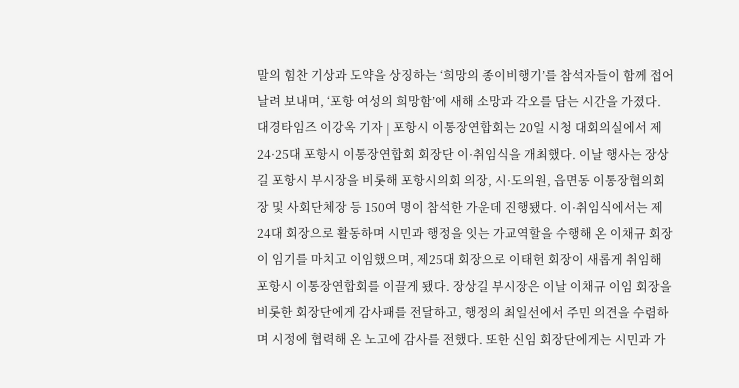말의 힘찬 기상과 도약을 상징하는 ‘희망의 종이비행기’를 참석자들이 함께 접어 날려 보내며, ‘포항 여성의 희망함’에 새해 소망과 각오를 담는 시간을 가졌다.
대경타임즈 이강옥 기자 | 포항시 이통장연합회는 20일 시청 대회의실에서 제24·25대 포항시 이통장연합회 회장단 이·취임식을 개최했다. 이날 행사는 장상길 포항시 부시장을 비롯해 포항시의회 의장, 시·도의원, 읍면동 이통장협의회장 및 사회단체장 등 150여 명이 참석한 가운데 진행됐다. 이·취임식에서는 제24대 회장으로 활동하며 시민과 행정을 잇는 가교역할을 수행해 온 이채규 회장이 임기를 마치고 이임했으며, 제25대 회장으로 이태헌 회장이 새롭게 취임해 포항시 이통장연합회를 이끌게 됐다. 장상길 부시장은 이날 이채규 이임 회장을 비롯한 회장단에게 감사패를 전달하고, 행정의 최일선에서 주민 의견을 수렴하며 시정에 협력해 온 노고에 감사를 전했다. 또한 신임 회장단에게는 시민과 가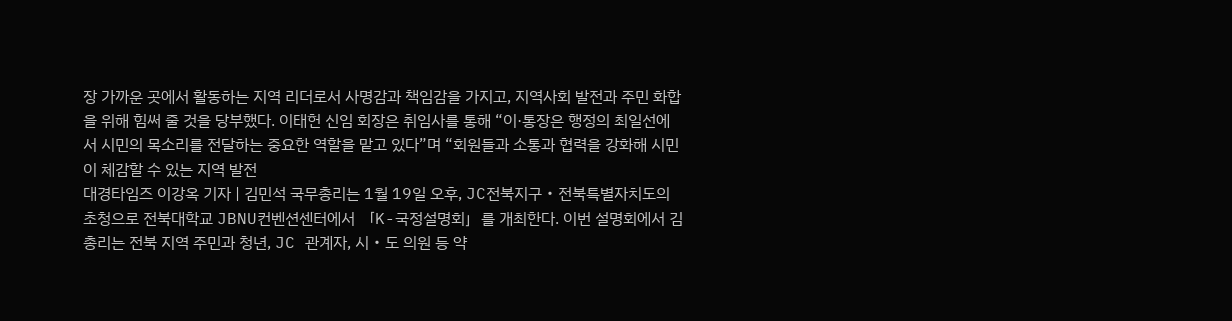장 가까운 곳에서 활동하는 지역 리더로서 사명감과 책임감을 가지고, 지역사회 발전과 주민 화합을 위해 힘써 줄 것을 당부했다. 이태헌 신임 회장은 취임사를 통해 “이·통장은 행정의 최일선에서 시민의 목소리를 전달하는 중요한 역할을 맡고 있다”며 “회원들과 소통과 협력을 강화해 시민이 체감할 수 있는 지역 발전
대경타임즈 이강옥 기자 | 김민석 국무총리는 1월 19일 오후, JC전북지구‧전북특별자치도의 초청으로 전북대학교 JBNU컨벤션센터에서 「K-국정설명회」를 개최한다. 이번 설명회에서 김 총리는 전북 지역 주민과 청년, JC 관계자, 시‧도 의원 등 약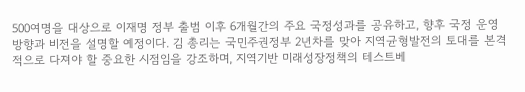500여명을 대상으로 이재명 정부 출범 이후 6개월간의 주요 국정성과를 공유하고, 향후 국정 운영방향과 비전을 설명할 예정이다. 김 총리는 국민주권정부 2년차를 맞아 지역균형발전의 토대를 본격적으로 다져야 할 중요한 시점임을 강조하며, 지역기반 미래성장정책의 테스트베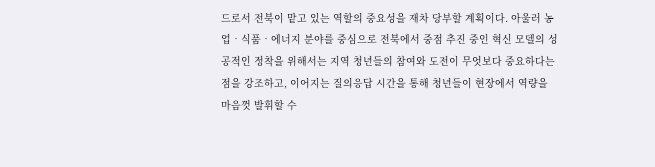드로서 전북이 맡고 있는 역할의 중요성을 재차 당부할 계획이다. 아울러 농업‧식품‧에너지 분야를 중심으로 전북에서 중점 추진 중인 혁신 모델의 성공적인 정착을 위해서는 지역 청년들의 참여와 도전이 무엇보다 중요하다는 점을 강조하고, 이어지는 질의응답 시간을 통해 청년들이 현장에서 역량을 마음껏 발휘할 수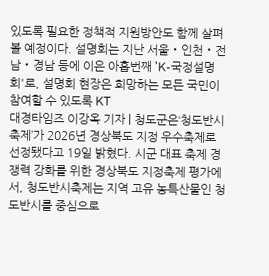있도록 필요한 정책적 지원방안도 함께 살펴볼 예정이다. 설명회는 지난 서울‧인천‧전남‧경남 등에 이은 아홉번째 'K-국정설명회'로, 설명회 현장은 희망하는 모든 국민이 참여할 수 있도록 KT
대경타임즈 이강옥 기자 | 청도군은‘청도반시축제’가 2026년 경상북도 지정 우수축제로 선정됐다고 19일 밝혔다. 시군 대표 축제 경쟁력 강화를 위한 경상북도 지정축제 평가에서, 청도반시축제는 지역 고유 농특산물인 청도반시를 중심으로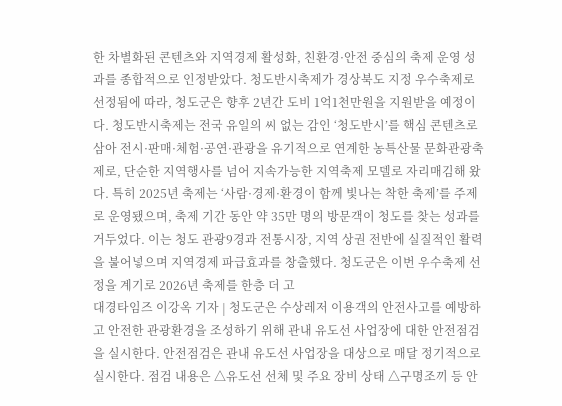한 차별화된 콘텐츠와 지역경제 활성화, 친환경·안전 중심의 축제 운영 성과를 종합적으로 인정받았다. 청도반시축제가 경상북도 지정 우수축제로 선정됨에 따라, 청도군은 향후 2년간 도비 1억1천만원을 지원받을 예정이다. 청도반시축제는 전국 유일의 씨 없는 감인 ‘청도반시’를 핵심 콘텐츠로 삼아 전시·판매·체험·공연·관광을 유기적으로 연계한 농특산물 문화관광축제로, 단순한 지역행사를 넘어 지속가능한 지역축제 모델로 자리매김해 왔다. 특히 2025년 축제는 ‘사람·경제·환경이 함께 빛나는 착한 축제’를 주제로 운영됐으며, 축제 기간 동안 약 35만 명의 방문객이 청도를 찾는 성과를 거두었다. 이는 청도 관광9경과 전통시장, 지역 상권 전반에 실질적인 활력을 불어넣으며 지역경제 파급효과를 창출했다. 청도군은 이번 우수축제 선정을 계기로 2026년 축제를 한층 더 고
대경타임즈 이강옥 기자 | 청도군은 수상레저 이용객의 안전사고를 예방하고 안전한 관광환경을 조성하기 위해 관내 유도선 사업장에 대한 안전점검을 실시한다. 안전점검은 관내 유도선 사업장을 대상으로 매달 정기적으로 실시한다. 점검 내용은 △유도선 선체 및 주요 장비 상태 △구명조끼 등 안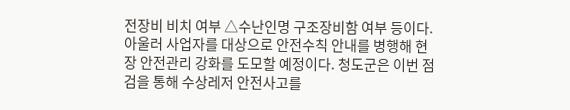전장비 비치 여부 △수난인명 구조장비함 여부 등이다. 아울러 사업자를 대상으로 안전수칙 안내를 병행해 현장 안전관리 강화를 도모할 예정이다. 청도군은 이번 점검을 통해 수상레저 안전사고를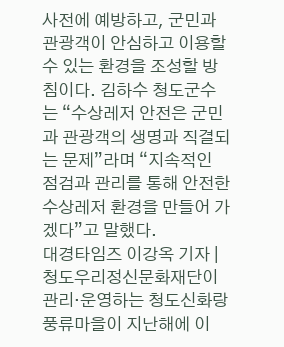사전에 예방하고, 군민과 관광객이 안심하고 이용할 수 있는 환경을 조성할 방침이다. 김하수 청도군수는 “수상레저 안전은 군민과 관광객의 생명과 직결되는 문제”라며 “지속적인 점검과 관리를 통해 안전한 수상레저 환경을 만들어 가겠다”고 말했다.
대경타임즈 이강옥 기자 | 청도우리정신문화재단이 관리·운영하는 청도신화랑풍류마을이 지난해에 이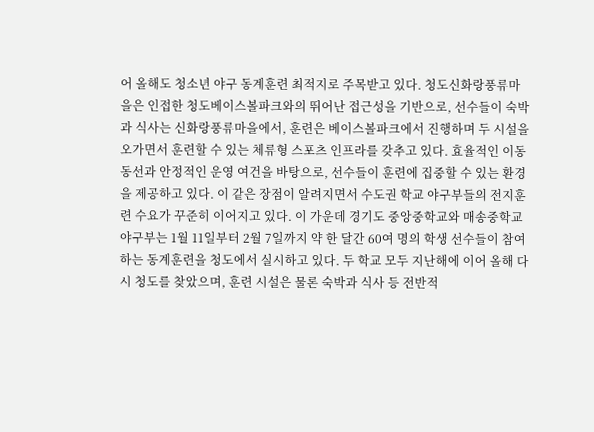어 올해도 청소년 야구 동계훈련 최적지로 주목받고 있다. 청도신화랑풍류마을은 인접한 청도베이스볼파크와의 뛰어난 접근성을 기반으로, 선수들이 숙박과 식사는 신화랑풍류마을에서, 훈련은 베이스볼파크에서 진행하며 두 시설을 오가면서 훈련할 수 있는 체류형 스포츠 인프라를 갖추고 있다. 효율적인 이동 동선과 안정적인 운영 여건을 바탕으로, 선수들이 훈련에 집중할 수 있는 환경을 제공하고 있다. 이 같은 장점이 알려지면서 수도권 학교 야구부들의 전지훈련 수요가 꾸준히 이어지고 있다. 이 가운데 경기도 중앙중학교와 매송중학교 야구부는 1월 11일부터 2월 7일까지 약 한 달간 60여 명의 학생 선수들이 참여하는 동계훈련을 청도에서 실시하고 있다. 두 학교 모두 지난해에 이어 올해 다시 청도를 찾았으며, 훈련 시설은 물론 숙박과 식사 등 전반적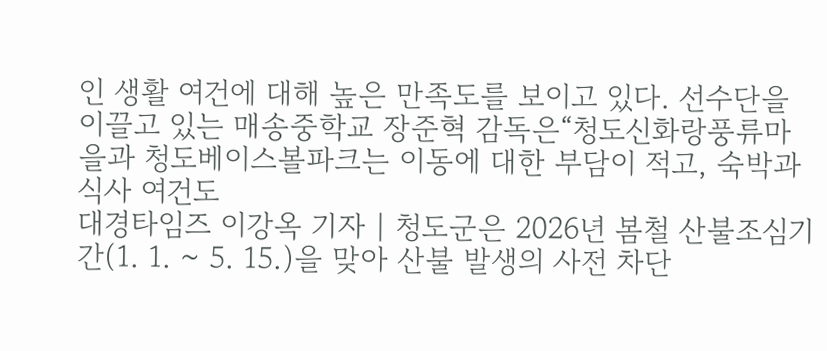인 생활 여건에 대해 높은 만족도를 보이고 있다. 선수단을 이끌고 있는 매송중학교 장준혁 감독은“청도신화랑풍류마을과 청도베이스볼파크는 이동에 대한 부담이 적고, 숙박과 식사 여건도
대경타임즈 이강옥 기자 | 청도군은 2026년 봄철 산불조심기간(1. 1. ~ 5. 15.)을 맞아 산불 발생의 사전 차단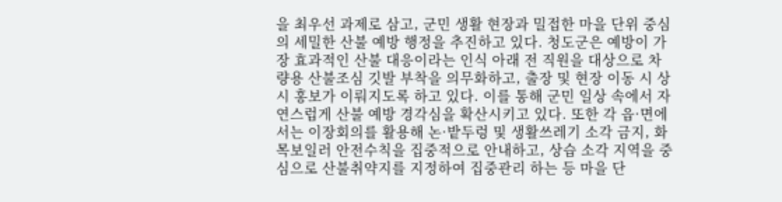을 최우선 과제로 삼고, 군민 생활 현장과 밀접한 마을 단위 중심의 세밀한 산불 예방 행정을 추진하고 있다. 청도군은 예방이 가장 효과적인 산불 대응이라는 인식 아래 전 직원을 대상으로 차량용 산불조심 깃발 부착을 의무화하고, 출장 및 현장 이동 시 상시 홍보가 이뤄지도록 하고 있다. 이를 통해 군민 일상 속에서 자연스럽게 산불 예방 경각심을 확산시키고 있다. 또한 각 읍·면에서는 이장회의를 활용해 논·밭두렁 및 생활쓰레기 소각 금지, 화목보일러 안전수칙을 집중적으로 안내하고, 상습 소각 지역을 중심으로 산불취약지를 지정하여 집중관리 하는 등 마을 단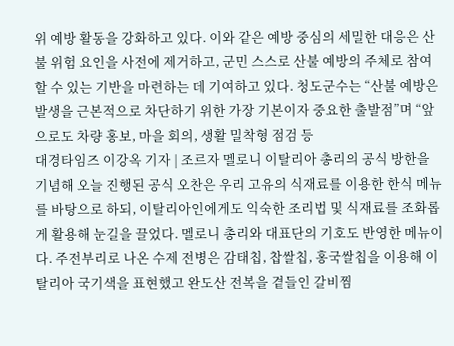위 예방 활동을 강화하고 있다. 이와 같은 예방 중심의 세밀한 대응은 산불 위험 요인을 사전에 제거하고, 군민 스스로 산불 예방의 주체로 참여할 수 있는 기반을 마련하는 데 기여하고 있다. 청도군수는 “산불 예방은 발생을 근본적으로 차단하기 위한 가장 기본이자 중요한 출발점”며 “앞으로도 차량 홍보, 마을 회의, 생활 밀착형 점검 등
대경타임즈 이강옥 기자 | 조르자 멜로니 이탈리아 총리의 공식 방한을 기념해 오늘 진행된 공식 오찬은 우리 고유의 식재료를 이용한 한식 메뉴를 바탕으로 하되, 이탈리아인에게도 익숙한 조리법 및 식재료를 조화롭게 활용해 눈길을 끌었다. 멜로니 총리와 대표단의 기호도 반영한 메뉴이다. 주전부리로 나온 수제 전병은 감태칩, 찹쌀칩, 홍국쌀칩을 이용해 이탈리아 국기색을 표현했고 완도산 전복을 곁들인 갈비찜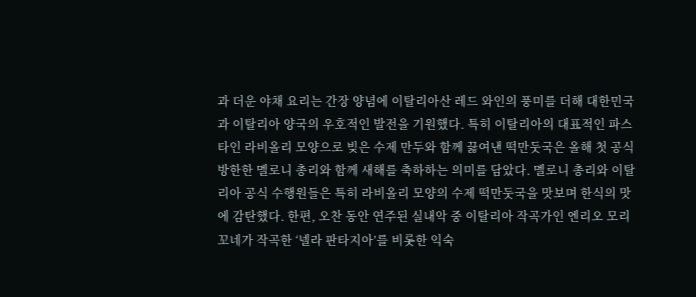과 더운 야채 요리는 간장 양념에 이탈리아산 레드 와인의 풍미를 더해 대한민국과 이탈리아 양국의 우호적인 발전을 기원했다. 특히 이탈리아의 대표적인 파스타인 라비올리 모양으로 빚은 수제 만두와 함께 끓여낸 떡만둣국은 올해 첫 공식 방한한 멜로니 총리와 함께 새해를 축하하는 의미를 담았다. 멜로니 총리와 이탈리아 공식 수행원들은 특히 라비올리 모양의 수제 떡만둣국을 맛보며 한식의 맛에 감탄했다. 한편, 오찬 동안 연주된 실내악 중 이탈리아 작곡가인 엔리오 모리꼬네가 작곡한 ‘넬라 판타지아’를 비롯한 익숙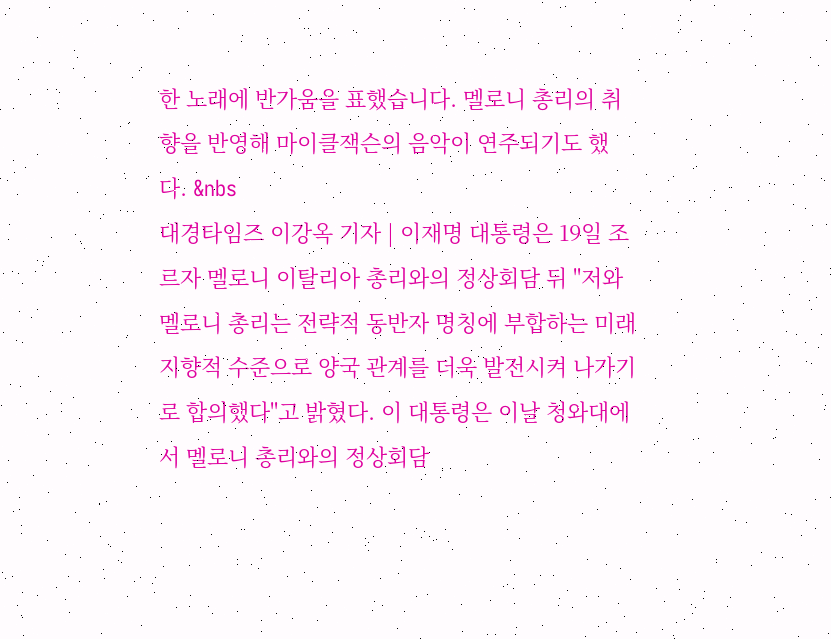한 노래에 반가움을 표했습니다. 멜로니 총리의 취향을 반영해 마이클잭슨의 음악이 연주되기도 했다. &nbs
대경타임즈 이강옥 기자 | 이재명 대통령은 19일 조르자 멜로니 이탈리아 총리와의 정상회담 뒤 "저와 멜로니 총리는 전략적 동반자 명칭에 부합하는 미래지향적 수준으로 양국 관계를 더욱 발전시켜 나가기로 합의했다"고 밝혔다. 이 대통령은 이날 청와대에서 멜로니 총리와의 정상회담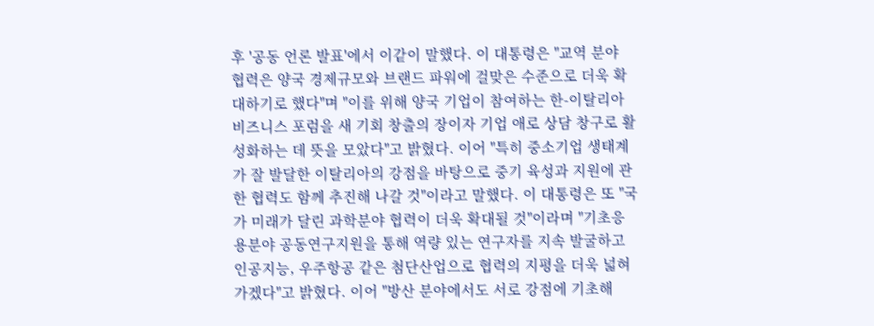후 '공동 언론 발표'에서 이같이 말했다. 이 대통령은 "교역 분야 협력은 양국 경제규모와 브랜드 파워에 걸맞은 수준으로 더욱 확대하기로 했다"며 "이를 위해 양국 기업이 참여하는 한-이탈리아 비즈니스 포럼을 새 기회 창출의 장이자 기업 애로 상담 창구로 활성화하는 데 뜻을 모았다"고 밝혔다. 이어 "특히 중소기업 생태계가 잘 발달한 이탈리아의 강점을 바탕으로 중기 육성과 지원에 관한 협력도 함께 추진해 나갈 것"이라고 말했다. 이 대통령은 또 "국가 미래가 달린 과학분야 협력이 더욱 확대될 것"이라며 "기초응용분야 공동연구지원을 통해 역량 있는 연구자를 지속 발굴하고 인공지능, 우주항공 같은 첨단산업으로 협력의 지평을 더욱 넓혀가겠다"고 밝혔다. 이어 "방산 분야에서도 서로 강점에 기초해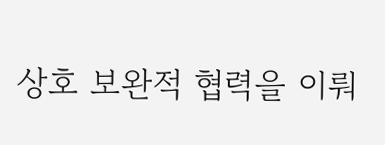상호 보완적 협력을 이뤄